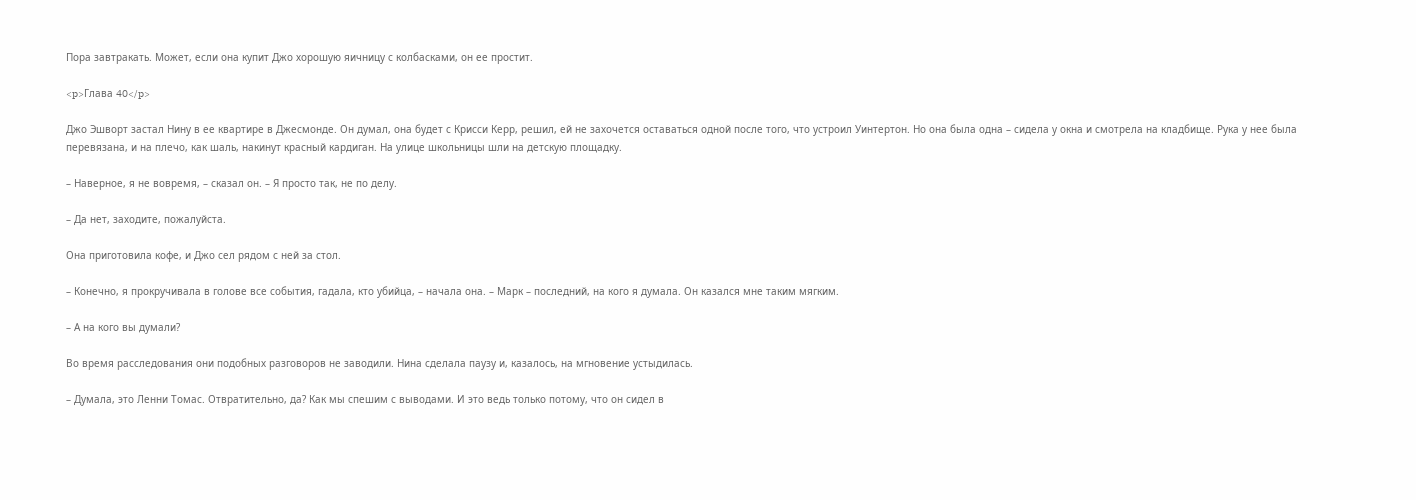Пора завтракать. Может, если она купит Джо хорошую яичницу с колбасками, он ее простит.

<p>Глава 40</p>

Джо Эшворт застал Нину в ее квартире в Джесмонде. Он думал, она будет с Крисси Керр, решил, ей не захочется оставаться одной после того, что устроил Уинтертон. Но она была одна – сидела у окна и смотрела на кладбище. Рука у нее была перевязана, и на плечо, как шаль, накинут красный кардиган. На улице школьницы шли на детскую площадку.

– Наверное, я не вовремя, – сказал он. – Я просто так, не по делу.

– Да нет, заходите, пожалуйста.

Она приготовила кофе, и Джо сел рядом с ней за стол.

– Конечно, я прокручивала в голове все события, гадала, кто убийца, – начала она. – Марк – последний, на кого я думала. Он казался мне таким мягким.

– А на кого вы думали?

Во время расследования они подобных разговоров не заводили. Нина сделала паузу и, казалось, на мгновение устыдилась.

– Думала, это Ленни Томас. Отвратительно, да? Как мы спешим с выводами. И это ведь только потому, что он сидел в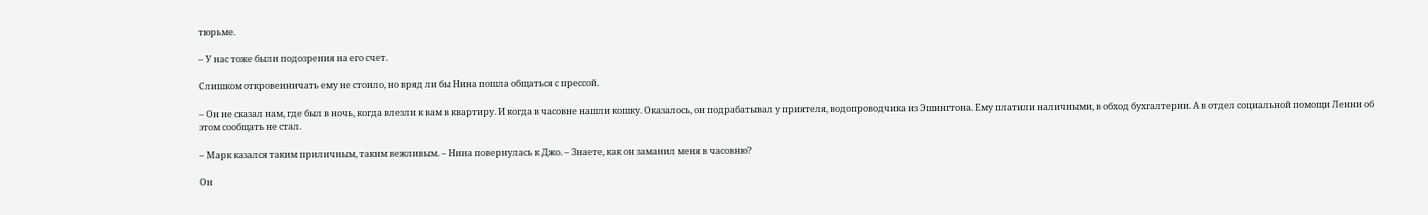тюрьме.

– У нас тоже были подозрения на его счет.

Слишком откровенничать ему не стоило, но вряд ли бы Нина пошла общаться с прессой.

– Он не сказал нам, где был в ночь, когда влезли к вам в квартиру. И когда в часовне нашли кошку. Оказалось, он подрабатывал у приятеля, водопроводчика из Эшингтона. Ему платили наличными, в обход бухгалтерии. А в отдел социальной помощи Ленни об этом сообщать не стал.

– Марк казался таким приличным, таким вежливым. – Нина повернулась к Джо. – Знаете, как он заманил меня в часовню?

Он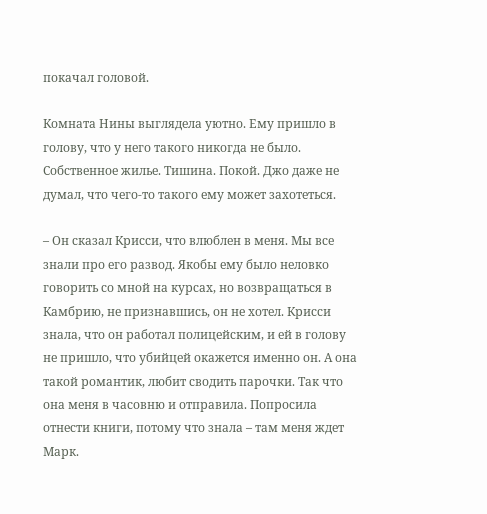покачал головой.

Комната Нины выглядела уютно. Ему пришло в голову, что у него такого никогда не было. Собственное жилье. Тишина. Покой. Джо даже не думал, что чего-то такого ему может захотеться.

– Он сказал Крисси, что влюблен в меня. Мы все знали про его развод. Якобы ему было неловко говорить со мной на курсах, но возвращаться в Камбрию, не признавшись, он не хотел. Крисси знала, что он работал полицейским, и ей в голову не пришло, что убийцей окажется именно он. А она такой романтик, любит сводить парочки. Так что она меня в часовню и отправила. Попросила отнести книги, потому что знала – там меня ждет Марк.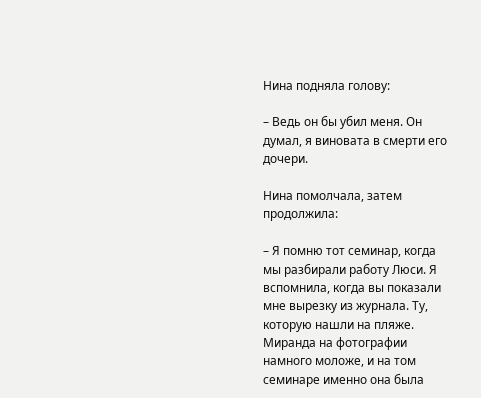Нина подняла голову:

– Ведь он бы убил меня. Он думал, я виновата в смерти его дочери.

Нина помолчала, затем продолжила:

– Я помню тот семинар, когда мы разбирали работу Люси. Я вспомнила, когда вы показали мне вырезку из журнала. Ту, которую нашли на пляже. Миранда на фотографии намного моложе, и на том семинаре именно она была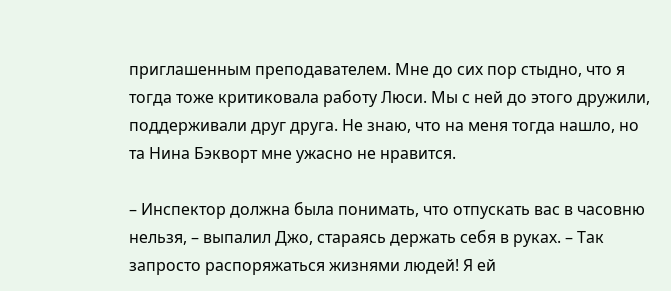приглашенным преподавателем. Мне до сих пор стыдно, что я тогда тоже критиковала работу Люси. Мы с ней до этого дружили, поддерживали друг друга. Не знаю, что на меня тогда нашло, но та Нина Бэкворт мне ужасно не нравится.

– Инспектор должна была понимать, что отпускать вас в часовню нельзя, – выпалил Джо, стараясь держать себя в руках. – Так запросто распоряжаться жизнями людей! Я ей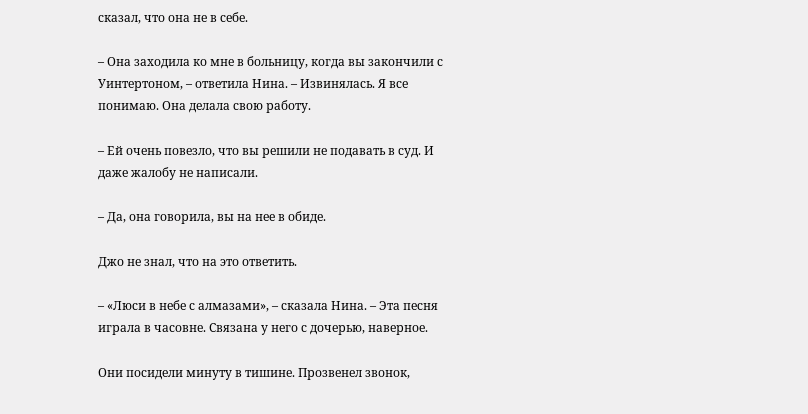сказал, что она не в себе.

– Она заходила ко мне в больницу, когда вы закончили с Уинтертоном, – ответила Нина. – Извинялась. Я все понимаю. Она делала свою работу.

– Ей очень повезло, что вы решили не подавать в суд. И даже жалобу не написали.

– Да, она говорила, вы на нее в обиде.

Джо не знал, что на это ответить.

– «Люси в небе с алмазами», – сказала Нина. – Эта песня играла в часовне. Связана у него с дочерью, наверное.

Они посидели минуту в тишине. Прозвенел звонок,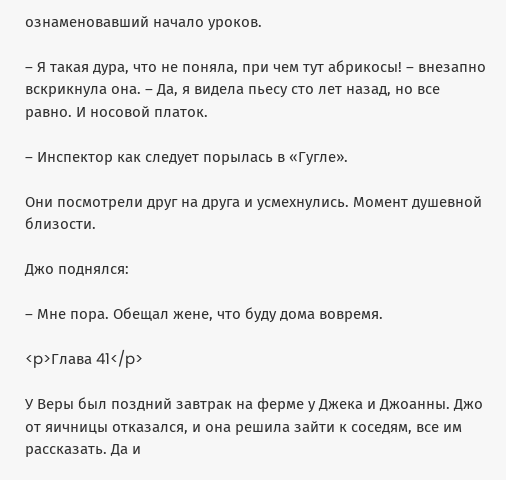ознаменовавший начало уроков.

– Я такая дура, что не поняла, при чем тут абрикосы! – внезапно вскрикнула она. – Да, я видела пьесу сто лет назад, но все равно. И носовой платок.

– Инспектор как следует порылась в «Гугле».

Они посмотрели друг на друга и усмехнулись. Момент душевной близости.

Джо поднялся:

– Мне пора. Обещал жене, что буду дома вовремя.

<p>Глава 41</p>

У Веры был поздний завтрак на ферме у Джека и Джоанны. Джо от яичницы отказался, и она решила зайти к соседям, все им рассказать. Да и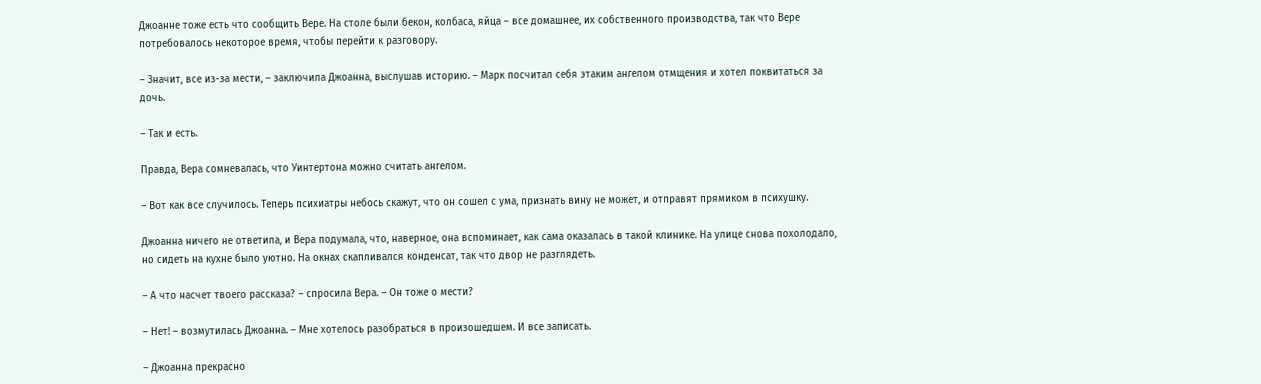Джоанне тоже есть что сообщить Вере. На столе были бекон, колбаса, яйца – все домашнее, их собственного производства, так что Вере потребовалось некоторое время, чтобы перейти к разговору.

– Значит, все из-за мести, – заключила Джоанна, выслушав историю. – Марк посчитал себя этаким ангелом отмщения и хотел поквитаться за дочь.

– Так и есть.

Правда, Вера сомневалась, что Уинтертона можно считать ангелом.

– Вот как все случилось. Теперь психиатры небось скажут, что он сошел с ума, признать вину не может, и отправят прямиком в психушку.

Джоанна ничего не ответила, и Вера подумала, что, наверное, она вспоминает, как сама оказалась в такой клинике. На улице снова похолодало, но сидеть на кухне было уютно. На окнах скапливался конденсат, так что двор не разглядеть.

– А что насчет твоего рассказа? – спросила Вера. – Он тоже о мести?

– Нет! – возмутилась Джоанна. – Мне хотелось разобраться в произошедшем. И все записать.

– Джоанна прекрасно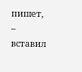пишет, – вставил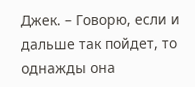Джек. – Говорю, если и дальше так пойдет, то однажды она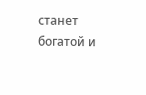станет богатой и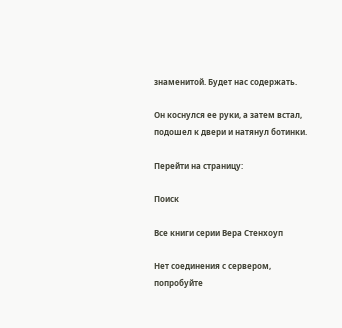знаменитой. Будет нас содержать.

Он коснулся ее руки, а затем встал, подошел к двери и натянул ботинки.

Перейти на страницу:

Поиск

Все книги серии Вера Стенхоуп

Нет соединения с сервером, попробуйте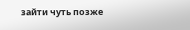зайти чуть позже